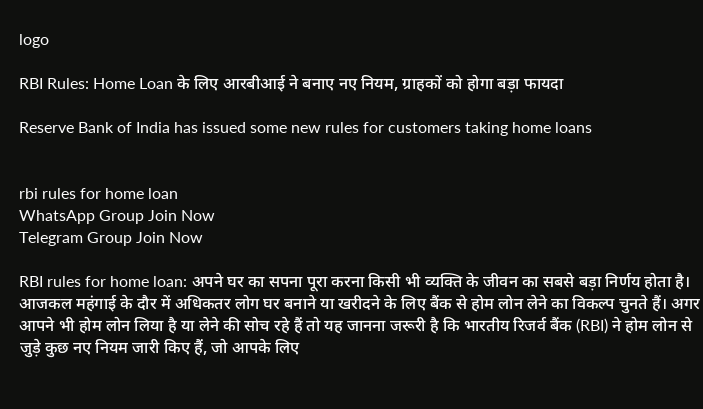logo

RBI Rules: Home Loan के लिए आरबीआई ने बनाए नए नियम, ग्राहकों को होगा बड़ा फायदा

Reserve Bank of India has issued some new rules for customers taking home loans


rbi rules for home loan
WhatsApp Group Join Now
Telegram Group Join Now

RBI rules for home loan: अपने घर का सपना पूरा करना किसी भी व्यक्ति के जीवन का सबसे बड़ा निर्णय होता है। आजकल महंगाई के दौर में अधिकतर लोग घर बनाने या खरीदने के लिए बैंक से होम लोन लेने का विकल्प चुनते हैं। अगर आपने भी होम लोन लिया है या लेने की सोच रहे हैं तो यह जानना जरूरी है कि भारतीय रिजर्व बैंक (RBI) ने होम लोन से जुड़े कुछ नए नियम जारी किए हैं, जो आपके लिए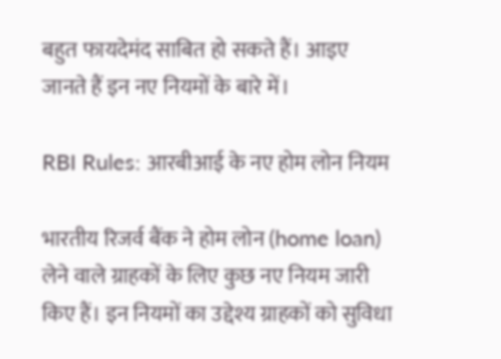बहुत फायदेमंद साबित हो सकते हैं। आइए जानते हैं इन नए नियमों के बारे में।

RBI Rules: आरबीआई के नए होम लोन नियम

भारतीय रिजर्व बैंक ने होम लोन (home loan) लेने वाले ग्राहकों के लिए कुछ नए नियम जारी किए हैं। इन नियमों का उद्देश्य ग्राहकों को सुविधा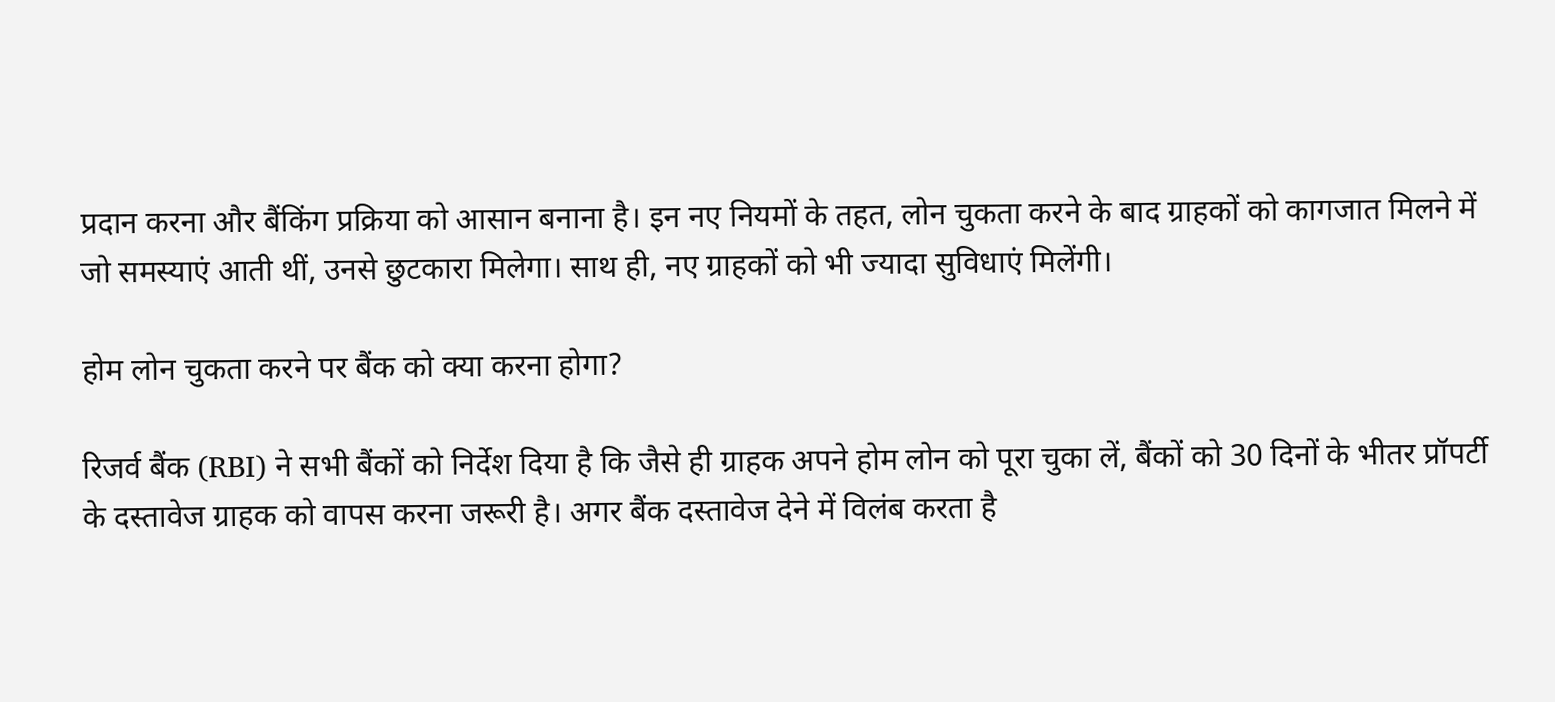प्रदान करना और बैंकिंग प्रक्रिया को आसान बनाना है। इन नए नियमों के तहत, लोन चुकता करने के बाद ग्राहकों को कागजात मिलने में जो समस्याएं आती थीं, उनसे छुटकारा मिलेगा। साथ ही, नए ग्राहकों को भी ज्यादा सुविधाएं मिलेंगी।

होम लोन चुकता करने पर बैंक को क्या करना होगा?

रिजर्व बैंक (RBI) ने सभी बैंकों को निर्देश दिया है कि जैसे ही ग्राहक अपने होम लोन को पूरा चुका लें, बैंकों को 30 दिनों के भीतर प्रॉपर्टी के दस्तावेज ग्राहक को वापस करना जरूरी है। अगर बैंक दस्तावेज देने में विलंब करता है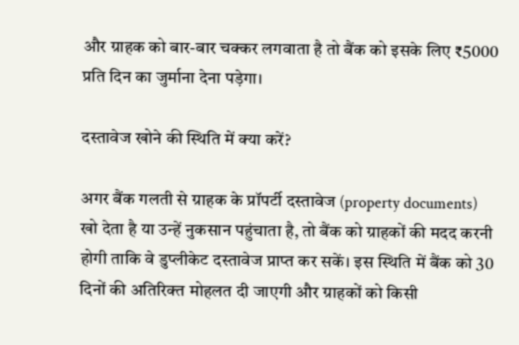और ग्राहक को बार-बार चक्कर लगवाता है तो बैंक को इसके लिए ₹5000 प्रति दिन का जुर्माना देना पड़ेगा।

दस्तावेज खोने की स्थिति में क्या करें?

अगर बैंक गलती से ग्राहक के प्रॉपर्टी दस्तावेज (property documents) खो देता है या उन्हें नुकसान पहुंचाता है, तो बैंक को ग्राहकों की मदद करनी होगी ताकि वे डुप्लीकेट दस्तावेज प्राप्त कर सकें। इस स्थिति में बैंक को 30 दिनों की अतिरिक्त मोहलत दी जाएगी और ग्राहकों को किसी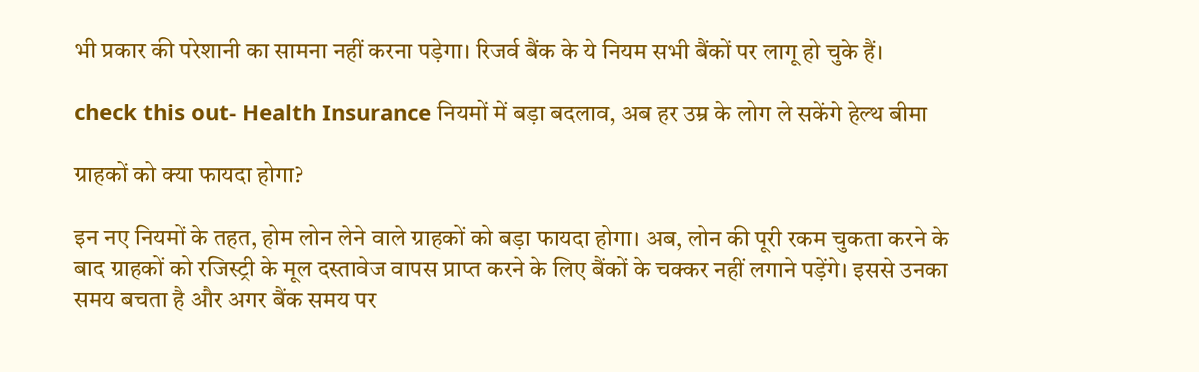भी प्रकार की परेशानी का सामना नहीं करना पड़ेगा। रिजर्व बैंक के ये नियम सभी बैंकों पर लागू हो चुके हैं।

check this out- Health Insurance नियमों में बड़ा बदलाव, अब हर उम्र के लोग ले सकेंगे हेल्थ बीमा

ग्राहकों को क्या फायदा होगा?

इन नए नियमों के तहत, होम लोन लेने वाले ग्राहकों को बड़ा फायदा होगा। अब, लोन की पूरी रकम चुकता करने के बाद ग्राहकों को रजिस्ट्री के मूल दस्तावेज वापस प्राप्त करने के लिए बैंकों के चक्कर नहीं लगाने पड़ेंगे। इससे उनका समय बचता है और अगर बैंक समय पर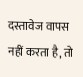दस्तावेज वापस नहीं करता है, तो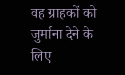वह ग्राहकों को जुर्माना देने के लिए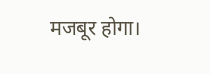मजबूर होगा।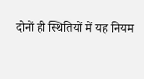दोनों ही स्थितियों में यह नियम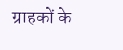ग्राहकों के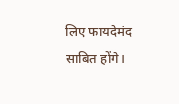लिए फायदेमंद साबित होंगे।